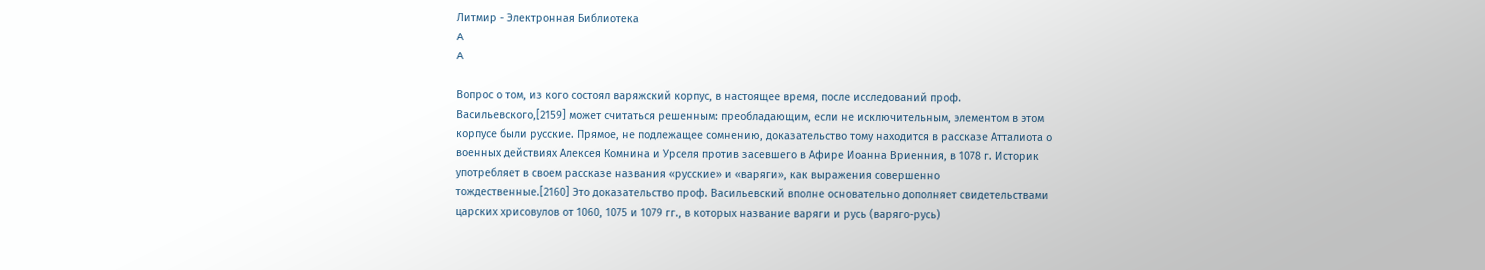Литмир - Электронная Библиотека
A
A

Вопрос о том, из кого состоял варяжский корпус, в настоящее время, после исследований проф. Васильевского,[2159] может считаться решенным: преобладающим, если не исключительным, элементом в этом корпусе были русские. Прямое, не подлежащее сомнению, доказательство тому находится в рассказе Атталиота о военных действиях Алексея Комнина и Урселя против засевшего в Афире Иоанна Вриенния, в 1078 г. Историк употребляет в своем рассказе названия «русские» и «варяги», как выражения совершенно тождественные.[2160] Это доказательство проф. Васильевский вполне основательно дополняет свидетельствами царских хрисовулов от 1060, 1075 и 1079 гг., в которых название варяги и русь (варяго-русь)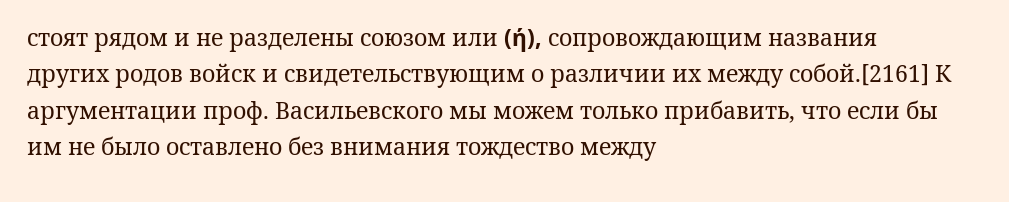стоят рядом и не разделены союзом или (ή), сопровождающим названия других родов войск и свидетельствующим о различии их между собой.[2161] К аргументации проф. Васильевского мы можем только прибавить, что если бы им не было оставлено без внимания тождество между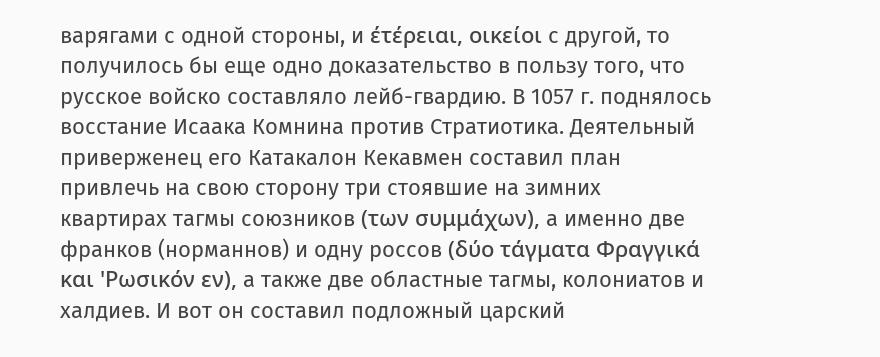варягами с одной стороны, и έτέρειαι, οικείοι с другой, то получилось бы еще одно доказательство в пользу того, что русское войско составляло лейб-гвардию. В 1057 г. поднялось восстание Исаака Комнина против Стратиотика. Деятельный приверженец его Катакалон Кекавмен составил план привлечь на свою сторону три стоявшие на зимних квартирах тагмы союзников (των συμμάχων), а именно две франков (норманнов) и одну россов (δύο τάγματα Φραγγικά και 'Ρωσικόν εν), а также две областные тагмы, колониатов и халдиев. И вот он составил подложный царский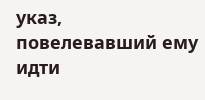указ, повелевавший ему идти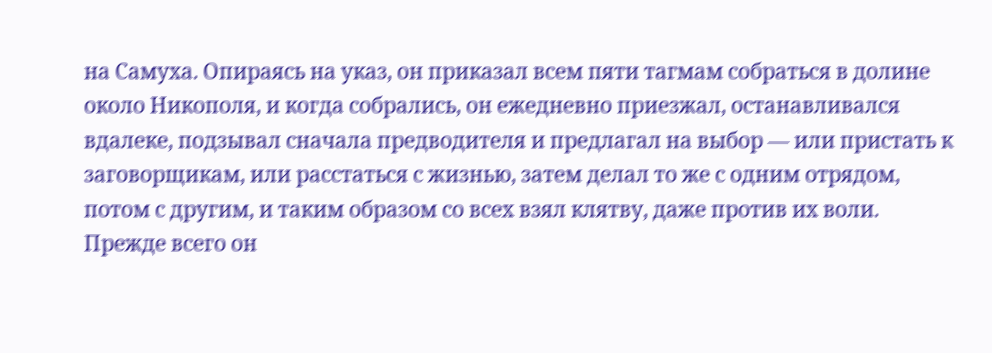на Самуха. Опираясь на указ, он приказал всем пяти тагмам собраться в долине около Никополя, и когда собрались, он ежедневно приезжал, останавливался вдалеке, подзывал сначала предводителя и предлагал на выбор — или пристать к заговорщикам, или расстаться с жизнью, затем делал то же с одним отрядом, потом с другим, и таким образом со всех взял клятву, даже против их воли. Прежде всего он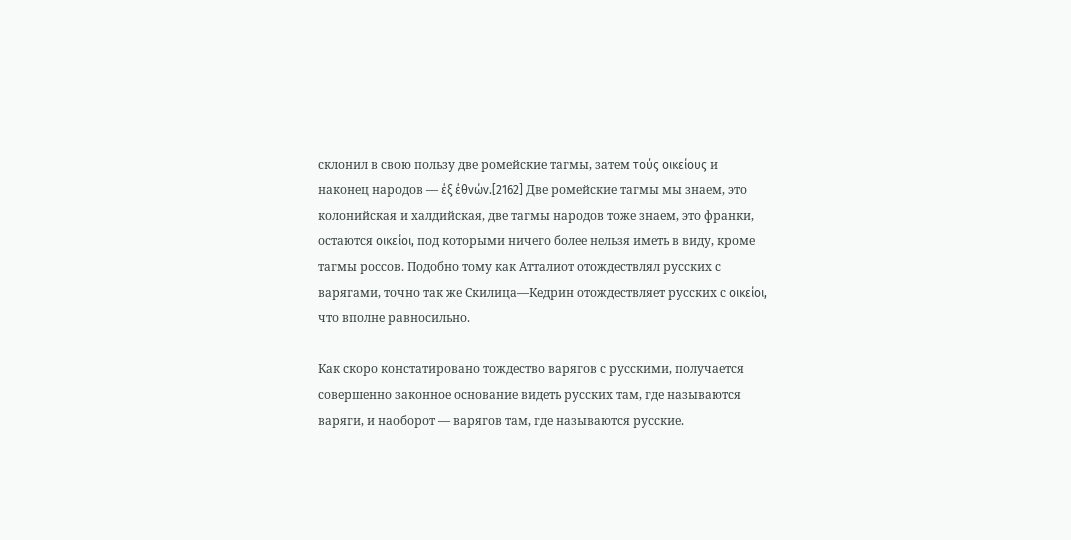склонил в свою пользу две ромейские тагмы, затем τούς οικείους и наконец народов — έξ έθνών.[2162] Две ромейские тагмы мы знаем, это колонийская и халдийская, две тагмы народов тоже знаем, это франки, остаются οικείοι, под которыми ничего более нельзя иметь в виду, кроме тагмы россов. Подобно тому как Атталиот отождествлял русских с варягами, точно так же Скилица—Кедрин отождествляет русских с οικείοι, что вполне равносильно.

Как скоро констатировано тождество варягов с русскими, получается совершенно законное основание видеть русских там, где называются варяги, и наоборот — варягов там, где называются русские.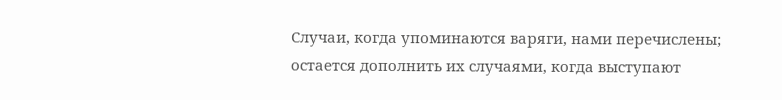Случаи, когда упоминаются варяги, нами перечислены; остается дополнить их случаями, когда выступают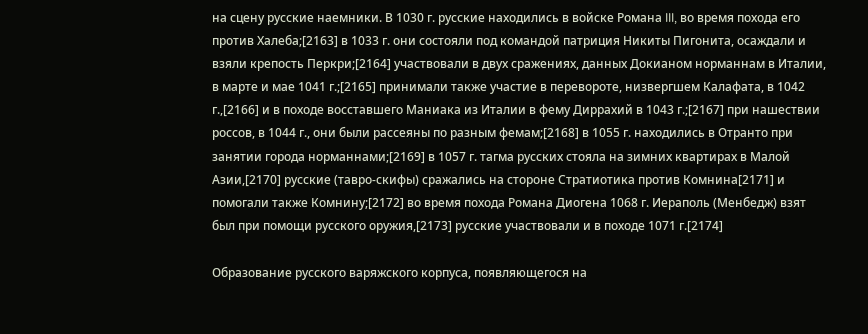на сцену русские наемники. В 1030 г. русские находились в войске Романа III, во время похода его против Халеба;[2163] в 1033 г. они состояли под командой патриция Никиты Пигонита, осаждали и взяли крепость Перкри;[2164] участвовали в двух сражениях, данных Докианом норманнам в Италии, в марте и мае 1041 г.;[2165] принимали также участие в перевороте, низвергшем Калафата, в 1042 г.,[2166] и в походе восставшего Маниака из Италии в фему Диррахий в 1043 г.;[2167] при нашествии россов, в 1044 г., они были рассеяны по разным фемам;[2168] в 1055 г. находились в Отранто при занятии города норманнами;[2169] в 1057 г. тагма русских стояла на зимних квартирах в Малой Азии,[2170] русские (тавро-скифы) сражались на стороне Стратиотика против Комнина[2171] и помогали также Комнину;[2172] во время похода Романа Диогена 1068 г. Иераполь (Менбедж) взят был при помощи русского оружия,[2173] русские участвовали и в походе 1071 г.[2174]

Образование русского варяжского корпуса, появляющегося на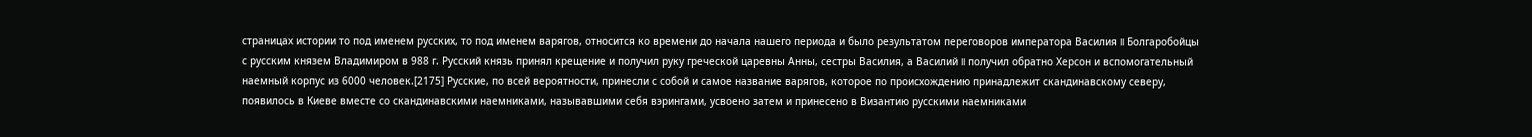страницах истории то под именем русских, то под именем варягов, относится ко времени до начала нашего периода и было результатом переговоров императора Василия II Болгаробойцы с русским князем Владимиром в 988 г. Русский князь принял крещение и получил руку греческой царевны Анны, сестры Василия, а Василий II получил обратно Херсон и вспомогательный наемный корпус из 6000 человек.[2175] Русские, по всей вероятности, принесли с собой и самое название варягов, которое по происхождению принадлежит скандинавскому северу, появилось в Киеве вместе со скандинавскими наемниками, называвшими себя вэрингами, усвоено затем и принесено в Византию русскими наемниками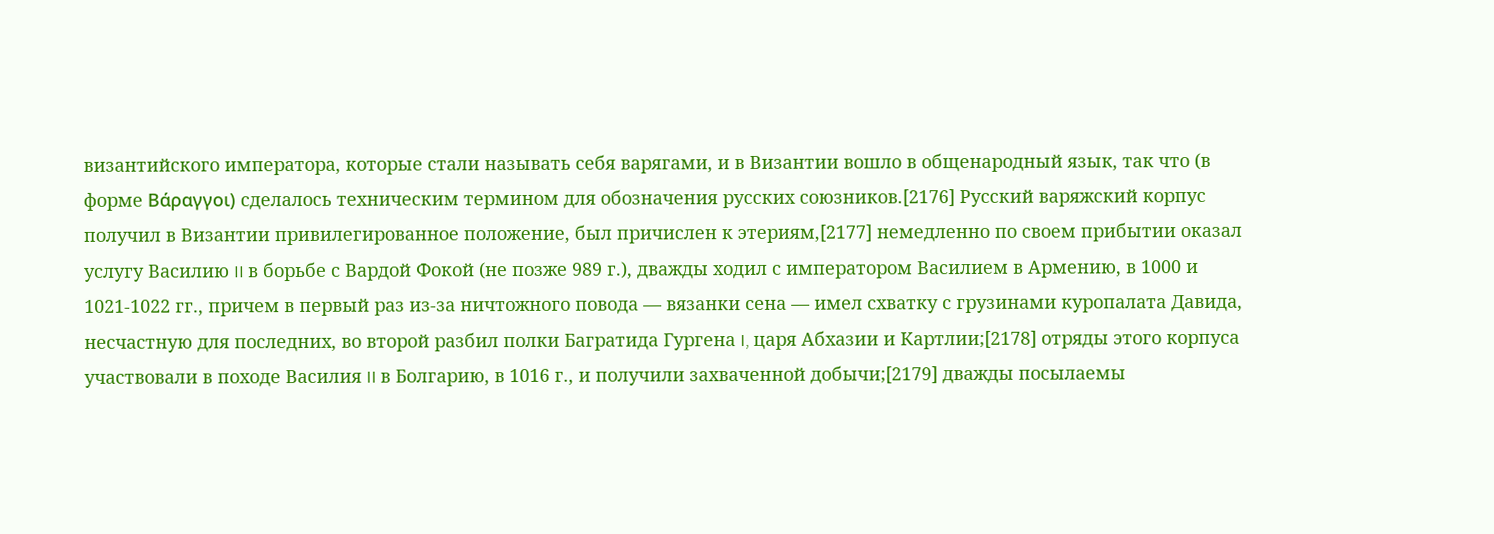византийского императора, которые стали называть себя варягами, и в Византии вошло в общенародный язык, так что (в форме Βάραγγοι) сделалось техническим термином для обозначения русских союзников.[2176] Русский варяжский корпус получил в Византии привилегированное положение, был причислен к этериям,[2177] немедленно по своем прибытии оказал услугу Василию II в борьбе с Вардой Фокой (не позже 989 г.), дважды ходил с императором Василием в Армению, в 1000 и 1021-1022 гг., причем в первый раз из-за ничтожного повода — вязанки сена — имел схватку с грузинами куропалата Давида, несчастную для последних, во второй разбил полки Багратида Гургена I, царя Абхазии и Картлии;[2178] отряды этого корпуса участвовали в походе Василия II в Болгарию, в 1016 г., и получили захваченной добычи;[2179] дважды посылаемы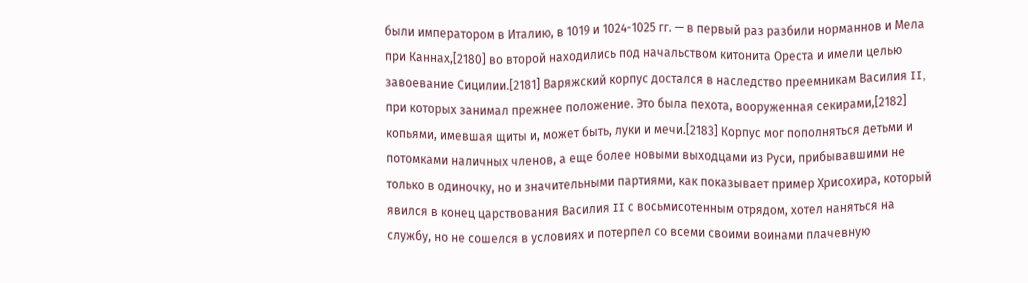были императором в Италию, в 1019 и 1024-1025 гг. — в первый раз разбили норманнов и Мела при Каннах,[2180] во второй находились под начальством китонита Ореста и имели целью завоевание Сицилии.[2181] Варяжский корпус достался в наследство преемникам Василия II, при которых занимал прежнее положение. Это была пехота, вооруженная секирами,[2182] копьями, имевшая щиты и, может быть, луки и мечи.[2183] Корпус мог пополняться детьми и потомками наличных членов, а еще более новыми выходцами из Руси, прибывавшими не только в одиночку, но и значительными партиями, как показывает пример Хрисохира, который явился в конец царствования Василия II с восьмисотенным отрядом, хотел наняться на службу, но не сошелся в условиях и потерпел со всеми своими воинами плачевную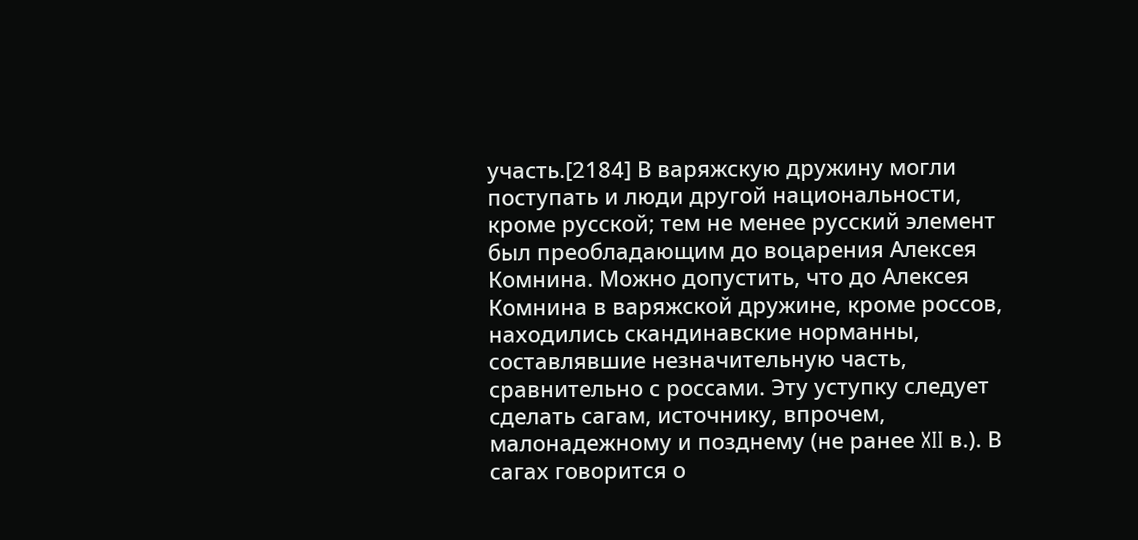участь.[2184] В варяжскую дружину могли поступать и люди другой национальности, кроме русской; тем не менее русский элемент был преобладающим до воцарения Алексея Комнина. Можно допустить, что до Алексея Комнина в варяжской дружине, кроме россов, находились скандинавские норманны, составлявшие незначительную часть, сравнительно с россами. Эту уступку следует сделать сагам, источнику, впрочем, малонадежному и позднему (не ранее XII в.). В сагах говорится о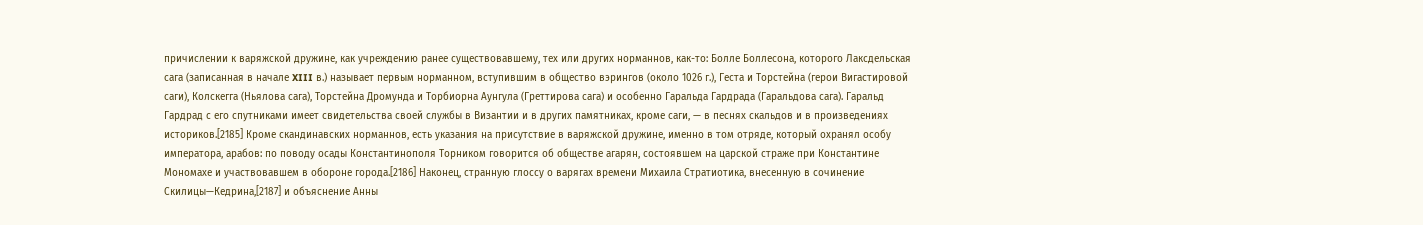причислении к варяжской дружине, как учреждению ранее существовавшему, тех или других норманнов, как-то: Болле Боллесона, которого Лаксдельская сага (записанная в начале XIII в.) называет первым норманном, вступившим в общество вэрингов (около 1026 г.), Геста и Торстейна (герои Вигастировой саги), Колскегга (Ньялова сага), Торстейна Дромунда и Торбиорна Аунгула (Греттирова сага) и особенно Гаральда Гардрада (Гаральдова сага). Гаральд Гардрад с его спутниками имеет свидетельства своей службы в Византии и в других памятниках, кроме саги, — в песнях скальдов и в произведениях историков.[2185] Кроме скандинавских норманнов, есть указания на присутствие в варяжской дружине, именно в том отряде, который охранял особу императора, арабов: по поводу осады Константинополя Торником говорится об обществе агарян, состоявшем на царской страже при Константине Мономахе и участвовавшем в обороне города.[2186] Наконец, странную глоссу о варягах времени Михаила Стратиотика, внесенную в сочинение Скилицы—Кедрина,[2187] и объяснение Анны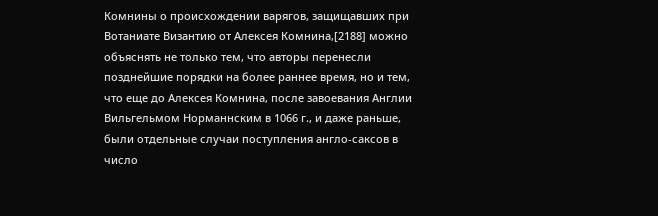Комнины о происхождении варягов, защищавших при Вотаниате Византию от Алексея Комнина,[2188] можно объяснять не только тем, что авторы перенесли позднейшие порядки на более раннее время, но и тем, что еще до Алексея Комнина, после завоевания Англии Вильгельмом Норманнским в 1066 г., и даже раньше, были отдельные случаи поступления англо-саксов в число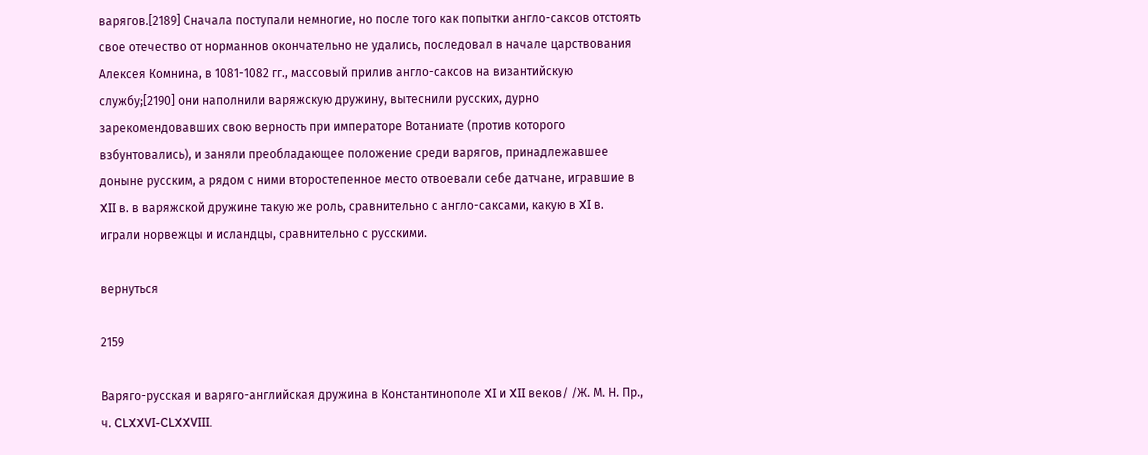варягов.[2189] Сначала поступали немногие, но после того как попытки англо-саксов отстоять свое отечество от норманнов окончательно не удались, последовал в начале царствования Алексея Комнина, в 1081-1082 гг., массовый прилив англо-саксов на византийскую службу;[2190] они наполнили варяжскую дружину, вытеснили русских, дурно зарекомендовавших свою верность при императоре Вотаниате (против которого взбунтовались), и заняли преобладающее положение среди варягов, принадлежавшее доныне русским, а рядом с ними второстепенное место отвоевали себе датчане, игравшие в XII в. в варяжской дружине такую же роль, сравнительно с англо-саксами, какую в XI в. играли норвежцы и исландцы, сравнительно с русскими.

вернуться

2159

Варяго-русская и варяго-английская дружина в Константинополе XI и XII веков/ /Ж. М. Н. Пр., ч. CLXXVI-CLXXVIII.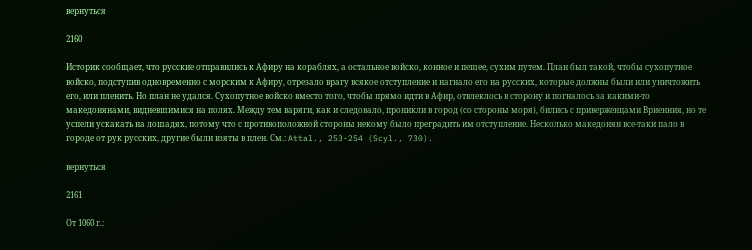вернуться

2160

Историк сообщает, что русские отправились к Афиру на кораблях, а остальное войско, конное и пешее, сухим путем. План был такой, чтобы сухопутное войско, подступив одновременно с морским к Афиру, отрезало врагу всякое отступление и нагнало его на русских, которые должны были или уничтожить его, или пленить. Но план не удался. Сухопутное войско вместо того, чтобы прямо идти в Афир, отвлеклось в сторону и погналось за какими-то македонянами, видневшимися на полях. Между тем варяги, как и следовало, проникли в город (со стороны моря), бились с приверженцами Вриенния, но те успели ускакать на лошадях, потому что с противоположной стороны некому было преградить им отступление. Несколько македонян все-таки пало в городе от рук русских, другие были взяты в плен. См.: Attal., 253-254 (Scyl., 730).

вернуться

2161

От 1060 г.: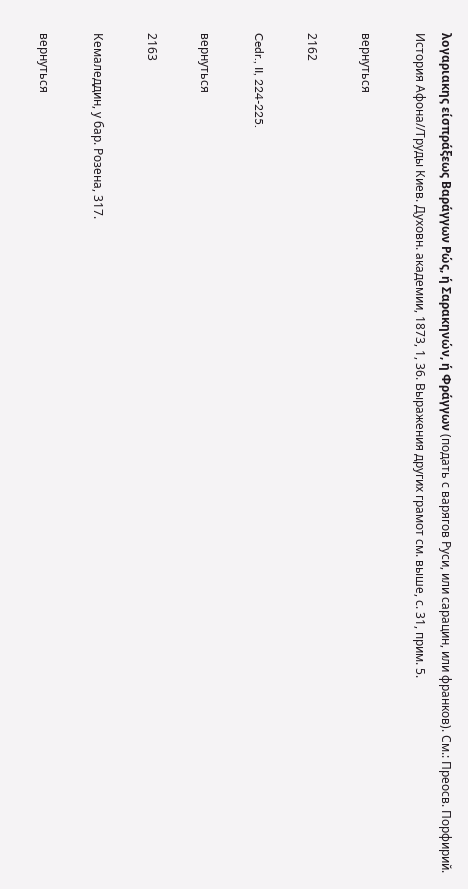λογαριακης είσπράξεως Βαράγγων Ρώς, ή Σαρακηνών, ή Φράγγων (подать с варягов Руси, или сарацин, или франков). См.: Преосв. Порфирий. История Афона//Труды Киев. Духовн. академии, 1873, 1, 36. Выражения других грамот см. выше, с. 31, прим. 5.

вернуться

2162

Cedr., II, 224-225.

вернуться

2163

Кемаледдин, у бар. Розена, 317.

вернуться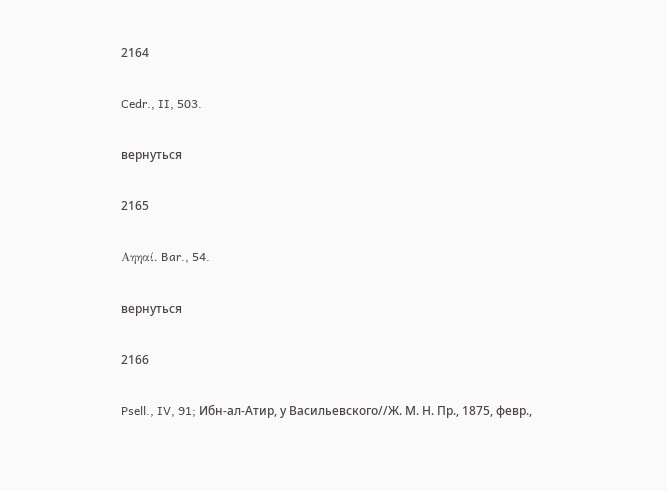2164

Cedr., II, 503.

вернуться

2165

Αηηαί. Bar., 54.

вернуться

2166

Psell., IV, 91; Ибн-ал-Атир, у Васильевского//Ж. М. Н. Пр., 1875, февр.,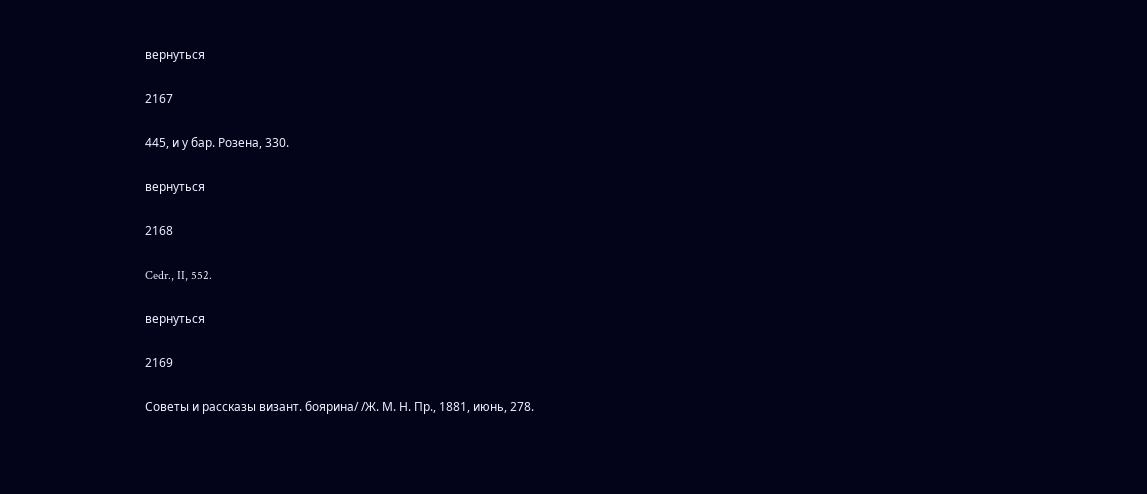вернуться

2167

445, и у бар. Розена, 330.

вернуться

2168

Cedr., II, 552.

вернуться

2169

Советы и рассказы визант. боярина/ /Ж. М. Н. Пр., 1881, июнь, 278.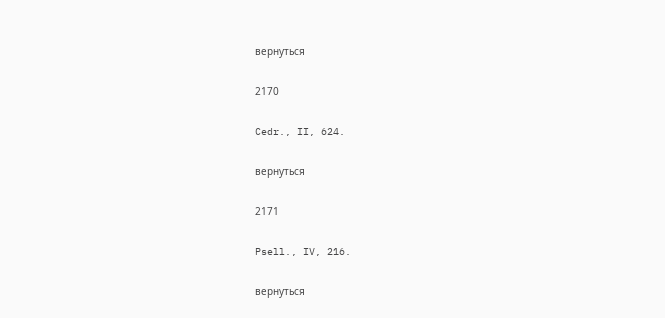вернуться

2170

Cedr., II, 624.

вернуться

2171

Psell., IV, 216.

вернуться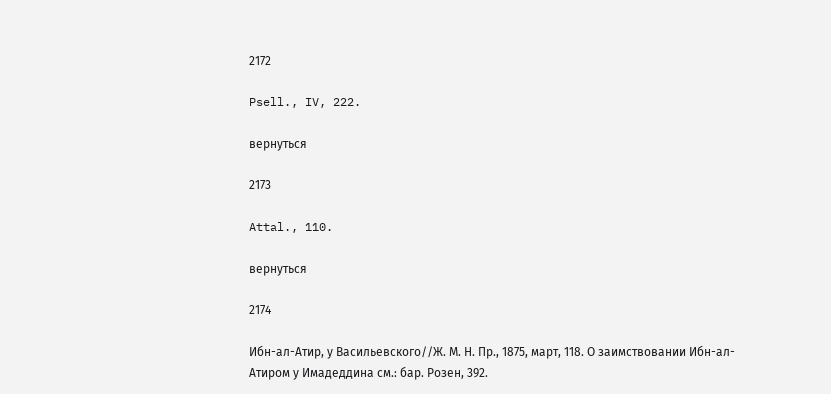2172

Psell., IV, 222.

вернуться

2173

Attal., 110.

вернуться

2174

Ибн-ал-Атир, у Васильевского//Ж. М. Н. Пр., 1875, март, 118. О заимствовании Ибн-ал-Атиром у Имадеддина см.: бар. Розен, 392.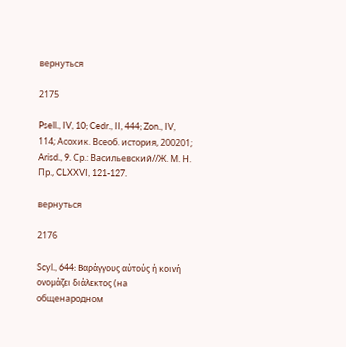вернуться

2175

Psell., IV, 10; Cedr., II, 444; Zon., IV, 114; Асохик. Всеоб. история, 200201; Arisd., 9. Ср.: Васильевский//Ж. М. Н. Пр., CLXXVI, 121-127.

вернуться

2176

Scyl., 644: Βαράγγους αύτούς ή κοινή ονομάζει διάλεκτος (на общенародном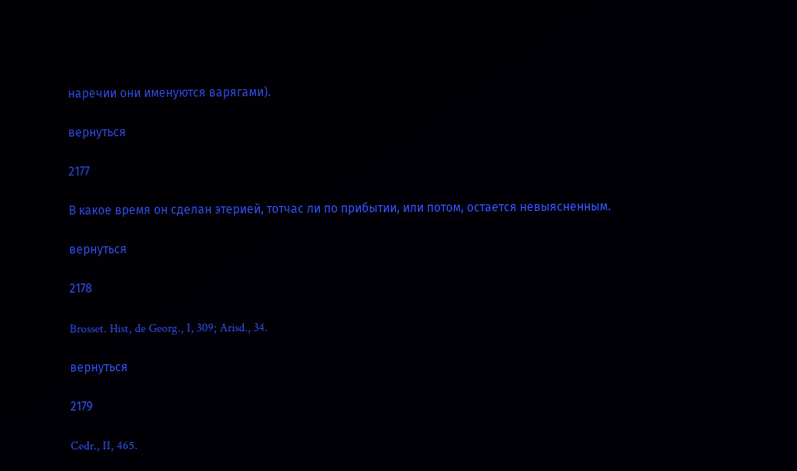наречии они именуются варягами).

вернуться

2177

В какое время он сделан этерией, тотчас ли по прибытии, или потом, остается невыясненным.

вернуться

2178

Brosset. Hist, de Georg., I, 309; Arisd., 34.

вернуться

2179

Cedr., II, 465.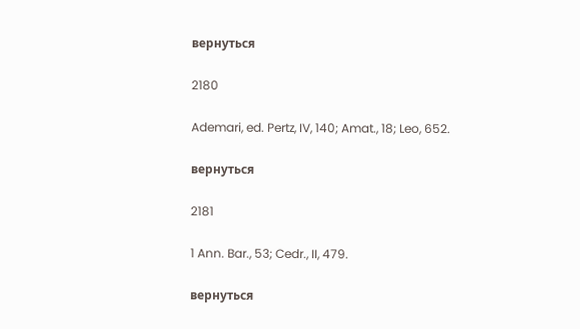вернуться

2180

Ademari, ed. Pertz, IV, 140; Amat., 18; Leo, 652.

вернуться

2181

1 Ann. Bar., 53; Cedr., II, 479.

вернуться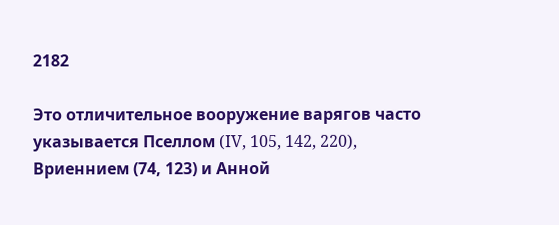2182

Это отличительное вооружение варягов часто указывается Пселлом (IV, 105, 142, 220), Вриеннием (74, 123) и Анной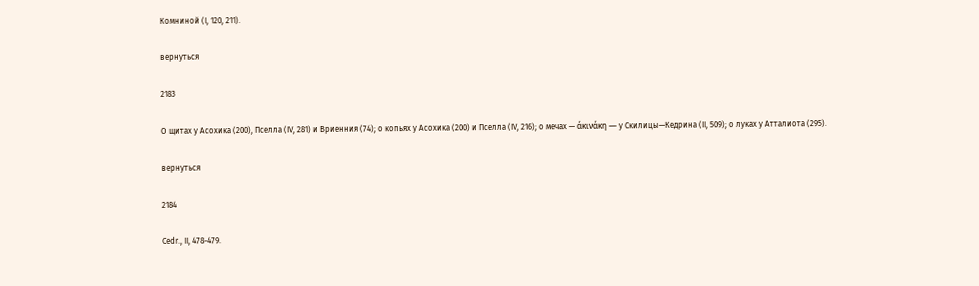Комниной (I, 120, 211).

вернуться

2183

О щитах у Асохика (200), Пселла (IV, 281) и Вриенния (74); о копьях у Асохика (200) и Пселла (IV, 216); о мечах — άκινάκη — у Скилицы—Кедрина (II, 509); о луках у Атталиота (295).

вернуться

2184

Cedr., II, 478-479.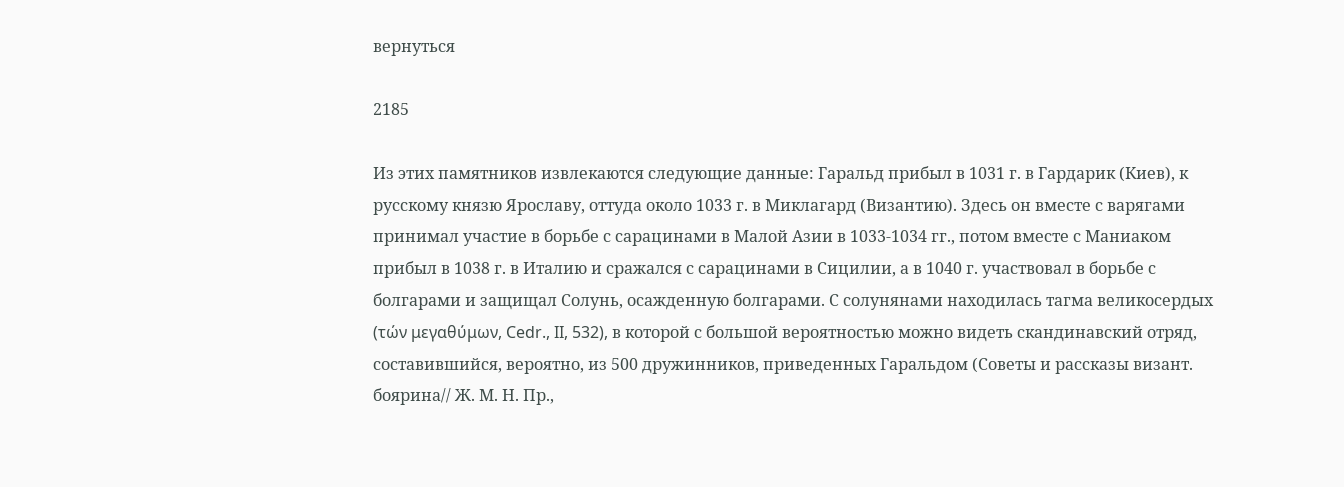вернуться

2185

Из этих памятников извлекаются следующие данные: Гаральд прибыл в 1031 г. в Гардарик (Киев), к русскому князю Ярославу, оттуда около 1033 г. в Миклагард (Византию). Здесь он вместе с варягами принимал участие в борьбе с сарацинами в Малой Азии в 1033-1034 гг., потом вместе с Маниаком прибыл в 1038 г. в Италию и сражался с сарацинами в Сицилии, а в 1040 г. участвовал в борьбе с болгарами и защищал Солунь, осажденную болгарами. С солунянами находилась тагма великосердых (τών μεγαθύμων, Cedr., II, 532), в которой с большой вероятностью можно видеть скандинавский отряд, составившийся, вероятно, из 500 дружинников, приведенных Гаральдом (Советы и рассказы визант. боярина// Ж. М. Н. Пр.,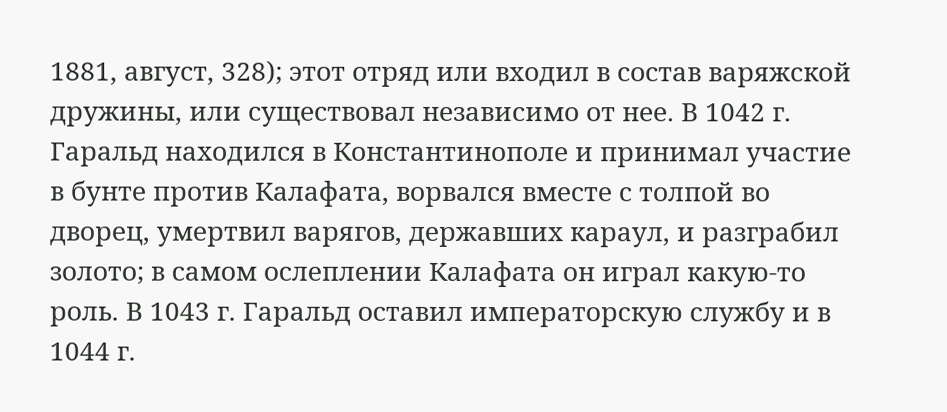1881, август, 328); этот отряд или входил в состав варяжской дружины, или существовал независимо от нее. В 1042 г. Гаральд находился в Константинополе и принимал участие в бунте против Калафата, ворвался вместе с толпой во дворец, умертвил варягов, державших караул, и разграбил золото; в самом ослеплении Калафата он играл какую-то роль. В 1043 г. Гаральд оставил императорскую службу и в 1044 г.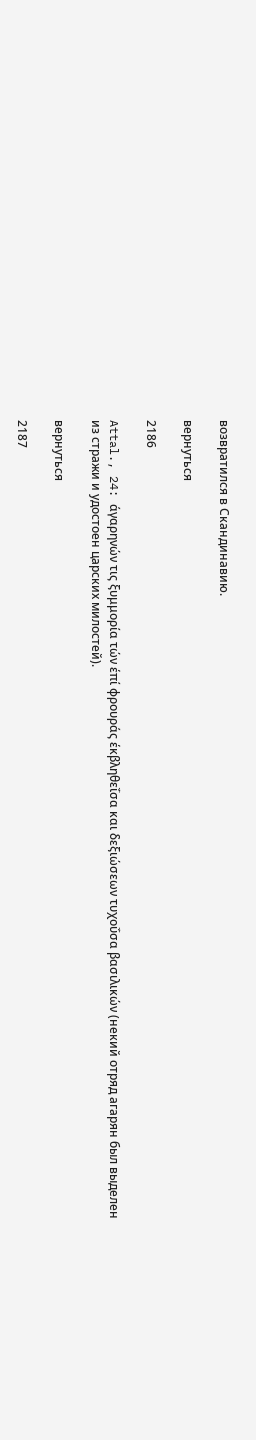возвратился в Скандинавию.

вернуться

2186

Attal., 24: άγαρηνών τις ξυμμορία τών έπί φρουράς έκβληθεΐσα και δεξιώσεων τυχοΰσα βασιλικών (некий отряд агарян был выделен из стражи и удостоен царских милостей).

вернуться

2187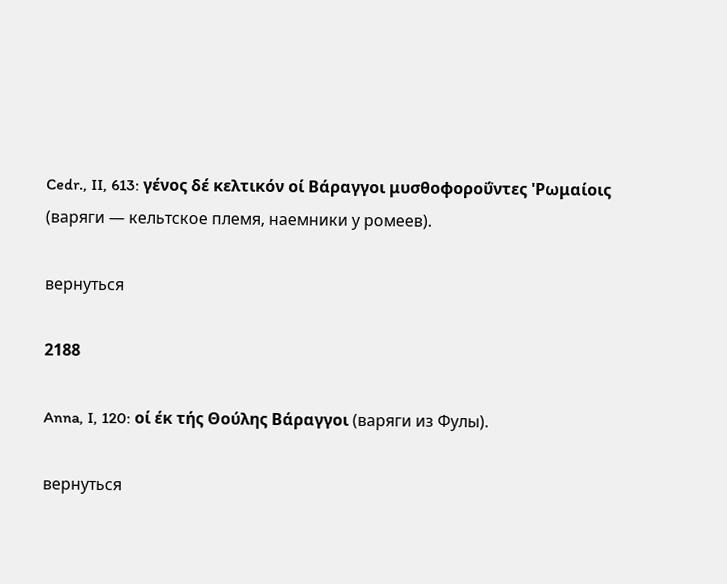Cedr., II, 613: γένος δέ κελτικόν οί Βάραγγοι μυσθοφοροΰντες 'Ρωμαίοις (варяги — кельтское племя, наемники у ромеев).

вернуться

2188

Anna, I, 120: οί έκ τής Θούλης Βάραγγοι (варяги из Фулы).

вернуться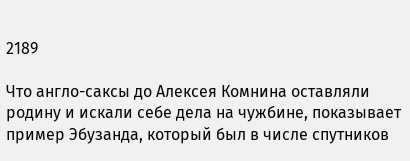2189

Что англо-саксы до Алексея Комнина оставляли родину и искали себе дела на чужбине, показывает пример Эбузанда, который был в числе спутников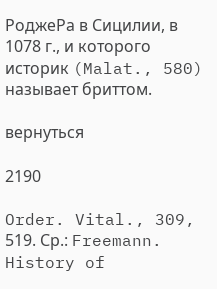РоджеРа в Сицилии, в 1078 г., и которого историк (Malat., 580) называет бриттом.

вернуться

2190

Order. Vital., 309, 519. Ср.: Freemann. History of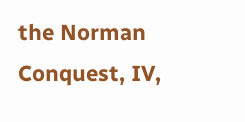the Norman Conquest, IV,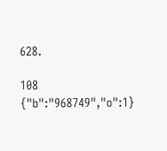628.

108
{"b":"968749","o":1}